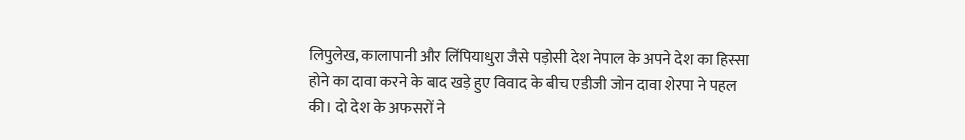लिपुलेख, कालापानी और लिंपियाधुरा जैसे पड़ोसी देश नेपाल के अपने देश का हिस्सा होने का दावा करने के बाद खड़े हुए विवाद के बीच एडीजी जोन दावा शेरपा ने पहल की। दो देश के अफसरों ने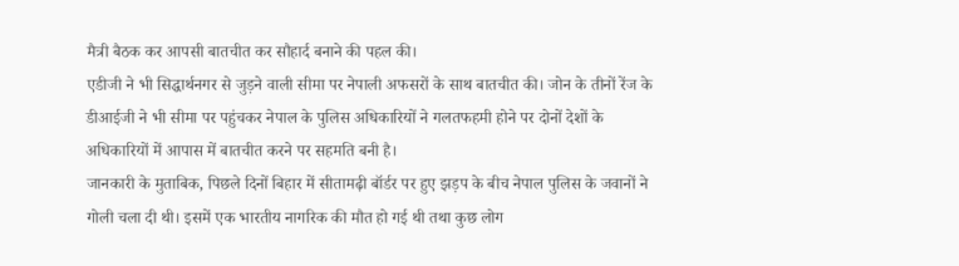मैत्री बैठक कर आपसी बातचीत कर सौहार्द बनाने की पहल की।
एडीजी ने भी सिद्धार्थनगर से जुड़ने वाली सीमा पर नेपाली अफसरों के साथ बातचीत की। जोन के तीनों रेंज के डीआईजी ने भी सीमा पर पहुंचकर नेपाल के पुलिस अधिकारियों ने गलतफहमी होने पर दोनों देशों के अधिकारियों में आपास में बातचीत करने पर सहमति बनी है।
जानकारी के मुताबिक, पिछले दिनों बिहार में सीतामढ़ी बॉर्डर पर हुए झड़प के बीच नेपाल पुलिस के जवानों ने गोली चला दी थी। इसमें एक भारतीय नागरिक की मौत हो गई थी तथा कुछ लोग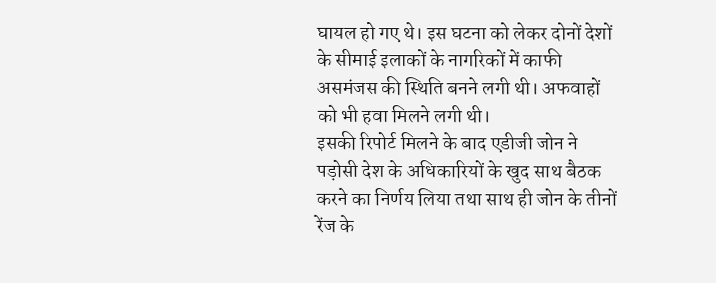घायल हो गए थे। इस घटना को लेकर दोनों देशों के सीमाई इलाकों के नागरिकों में काफी असमंजस की स्थिति बनने लगी थी। अफवाहों को भी हवा मिलने लगी थी।
इसकी रिपोर्ट मिलने के बाद एडीजी जोन ने पड़ोसी देश के अधिकारियों के खुद साथ बैठक करने का निर्णय लिया तथा साथ ही जोन के तीनों रेंज के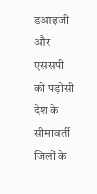डआइजी और एससपी को पड़ोसी देश के सीमावर्ती जिलों के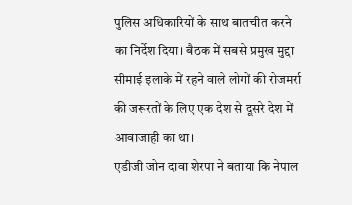पुलिस अधिकारियों के साथ बातचीत करने का निर्देश दिया। बैठक में सबसे प्रमुख मुद्दा सीमाई इलाके में रहने वाले लोगों की रोजमर्रा की जरूरतों के लिए एक देश से दूसरे देश में आवाजाही का था।
एडीजी जोन दावा शेरपा ने बताया कि नेपाल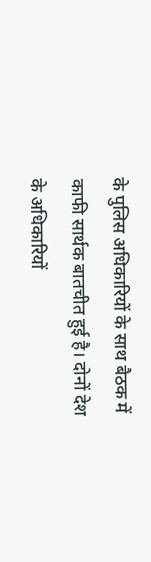के पुलिस अधिकारियों के साथ बैठक में काफी सार्थक बातचीत हुई है। दोनों देश के अधिकारियों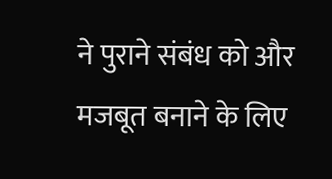ने पुराने संबंध को और मजबूत बनाने के लिए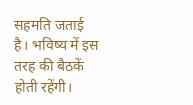सहमति जताई है। भविष्य में इस तरह की बैठकें होती रहेंगी।